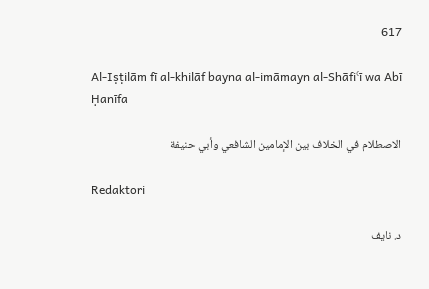617

Al-Iṣṭilām fī al-khilāf bayna al-imāmayn al-Shāfiʿī wa Abī Ḥanīfa

الاصطلام في الخلاف بين الإمامين الشافعي وأبي حنيفة

Redaktori

د. نايف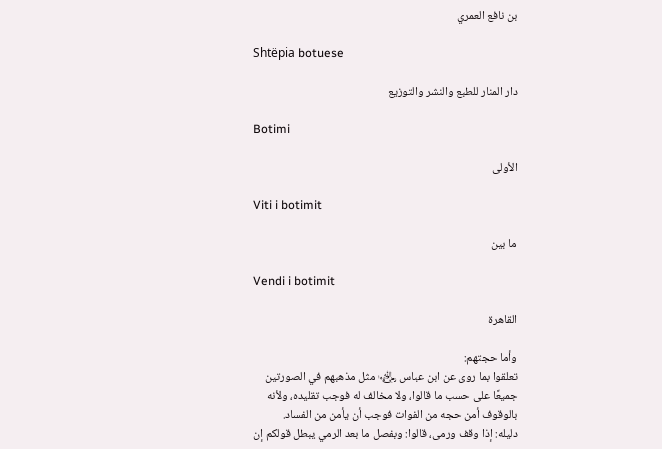بن نافع العمري

Shtëpia botuese

دار المنار للطبع والنشر والتوزيع

Botimi

الأولى

Viti i botimit

ما بين

Vendi i botimit

القاهرة

وأما حجتهم:
تعلقوا بما روى عن ابن عباس ﵄ مثل مذهبهم في الصورتين جميعًا على حسب ما قالوا، ولا مخالف له فوجب تقليده، ولأنه بالوقوف أمن حجه من الفوات فوجب أن يأمن من الفساد.
دليله: إذا وقف ورمى، قالوا: وبفصل ما بعد الرمي يبطل قولكم إن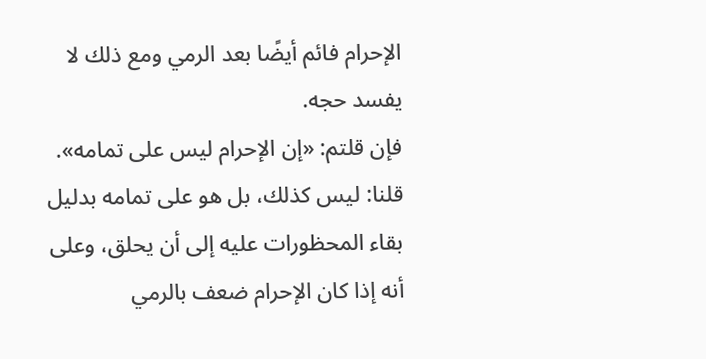الإحرام فائم أيضًا بعد الرمي ومع ذلك لا يفسد حجه.
فإن قلتم: «إن الإحرام ليس على تمامه».
قلنا: ليس كذلك، بل هو على تمامه بدليل بقاء المحظورات عليه إلى أن يحلق، وعلى أنه إذا كان الإحرام ضعف بالرمي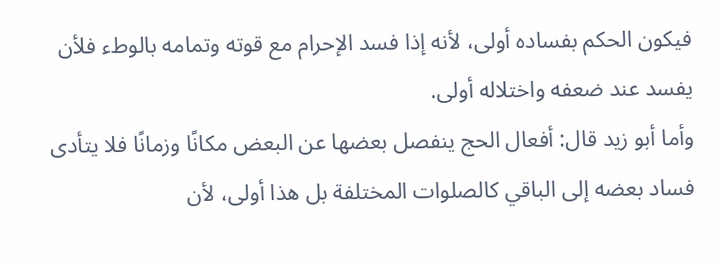فيكون الحكم بفساده أولى، لأنه إذا فسد الإحرام مع قوته وتمامه بالوطء فلأن يفسد عند ضعفه واختلاله أولى.
وأما أبو زيد قال: أفعال الحج ينفصل بعضها عن البعض مكانًا وزمانًا فلا يتأدى فساد بعضه إلى الباقي كالصلوات المختلفة بل هذا أولى، لأن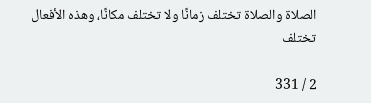الصلاة والصلاة تختلف زمانًا ولا تختلف مكانًا، وهذه الأفعال تختلف

2 / 331